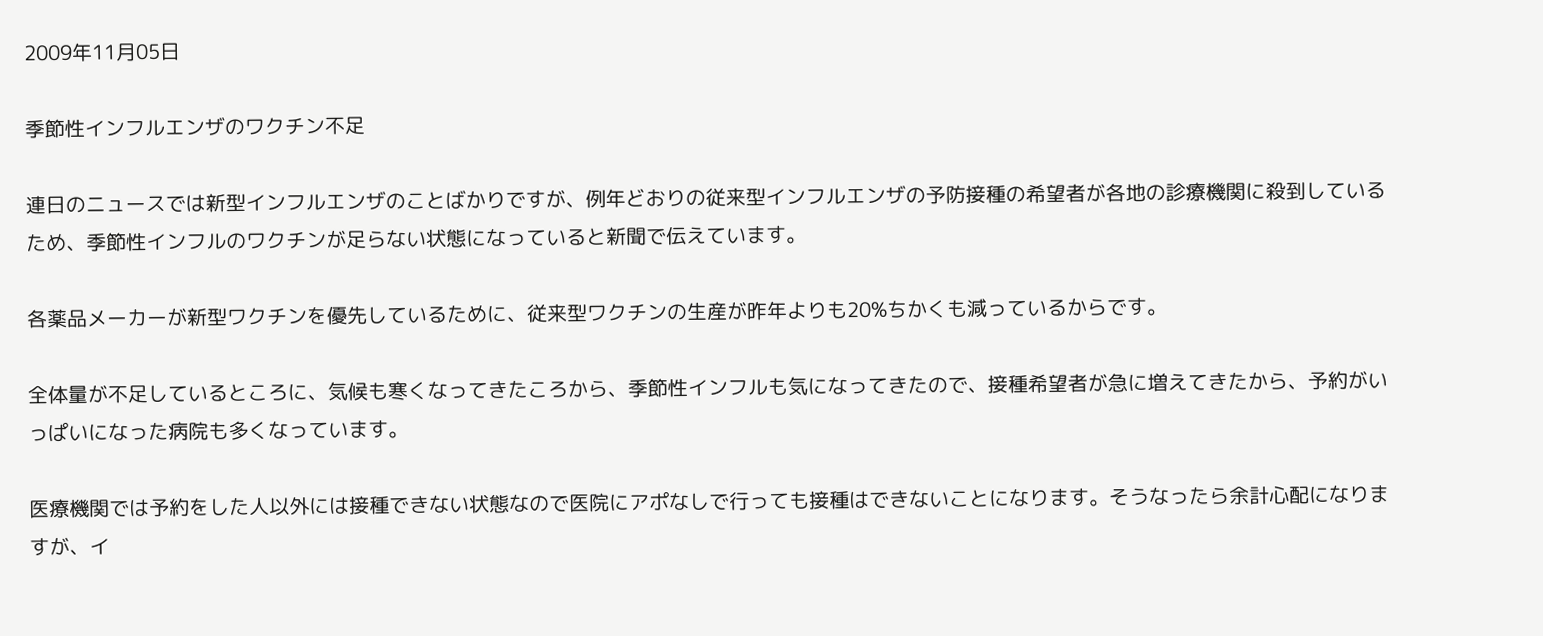2009年11月05日

季節性インフルエンザのワクチン不足

連日のニュースでは新型インフルエンザのことばかりですが、例年どおりの従来型インフルエンザの予防接種の希望者が各地の診療機関に殺到しているため、季節性インフルのワクチンが足らない状態になっていると新聞で伝えています。

各薬品メーカーが新型ワクチンを優先しているために、従来型ワクチンの生産が昨年よりも20%ちかくも減っているからです。

全体量が不足しているところに、気候も寒くなってきたころから、季節性インフルも気になってきたので、接種希望者が急に増えてきたから、予約がいっぱいになった病院も多くなっています。

医療機関では予約をした人以外には接種できない状態なので医院にアポなしで行っても接種はできないことになります。そうなったら余計心配になりますが、イ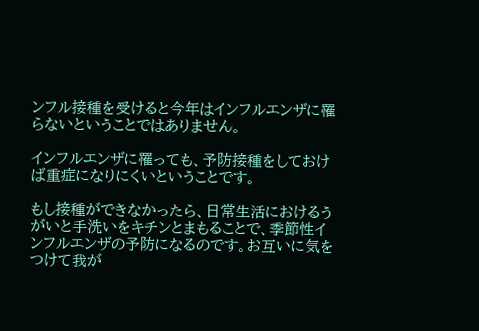ンフル接種を受けると今年はインフルエンザに罹らないということではありません。

インフルエンザに罹っても、予防接種をしておけば重症になりにくいということです。

もし接種ができなかったら、日常生活におけるうがいと手洗いをキチンとまもることで、季節性インフルエンザの予防になるのです。お互いに気をつけて我が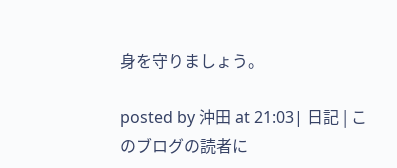身を守りましょう。

posted by 沖田 at 21:03| 日記 | このブログの読者に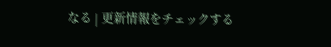なる | 更新情報をチェックする